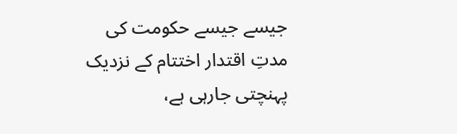جیسے جیسے حکومت کی مدتِ اقتدار اختتام کے نزدیک پہنچتی جارہی ہے،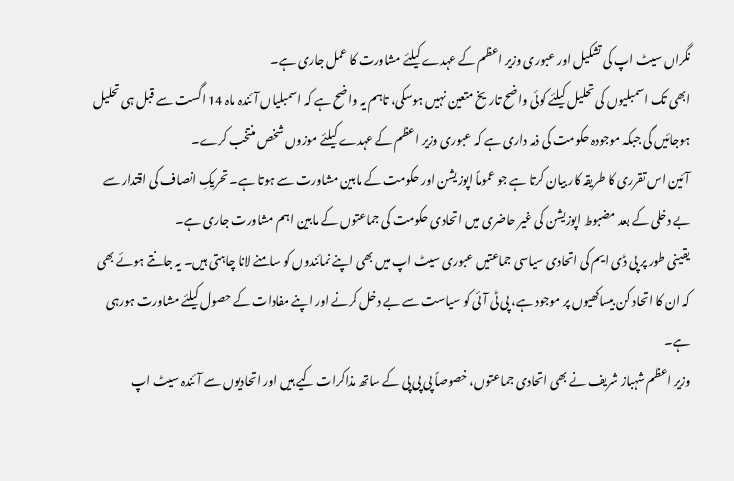نگراں سیٹ اپ کی تشکیل اور عبوری وزیر اعظم کے عہدے کیلئے مشاورت کا عمل جاری ہے۔
ابھی تک اسمبلیوں کی تحلیل کیلئے کوئی واضح تاریخ متعین نہیں ہوسکی، تاہم یہ واضح ہے کہ اسمبلیاں آئندہ ماہ 14 اگست سے قبل ہی تحلیل ہوجائیں گی جبکہ موجودہ حکومت کی ذمہ داری ہے کہ عبوری وزیر اعظم کے عہدے کیلئے موزوں شخص منتخب کرے۔
آئین اس تقرری کا طریقہ کار بیان کرتا ہے جو عموماً اپوزیشن اور حکومت کے مابین مشاورت سے ہوتا ہے۔ تحریکِ انصاف کی اقتدار سے بے دخلی کے بعد مضبوط اپوزیشن کی غیر حاضری میں اتحادی حکومت کی جماعتوں کے مابین اہم مشاورت جاری ہے۔
یقینی طور پر پی ڈی ایم کی اتحادی سیاسی جماعتیں عبوری سیٹ اپ میں بھی اپنے نمائندوں کو سامنے لانا چاہتی ہیں۔ یہ جانتے ہوئے بھی کہ ان کا اتحاد کن بیساکھیوں پر موجود ہے، پی ٹی آئی کو سیاست سے بے دخل کرنے اور اپنے مفادات کے حصول کیلئے مشاورت ہورہی ہے۔
وزیر اعظم شہباز شریف نے بھی اتحادی جماعتوں، خصوصاً پی پی پی کے ساتھ مذاکرات کیے ہیں اور اتحادیوں سے آئندہ سیٹ اپ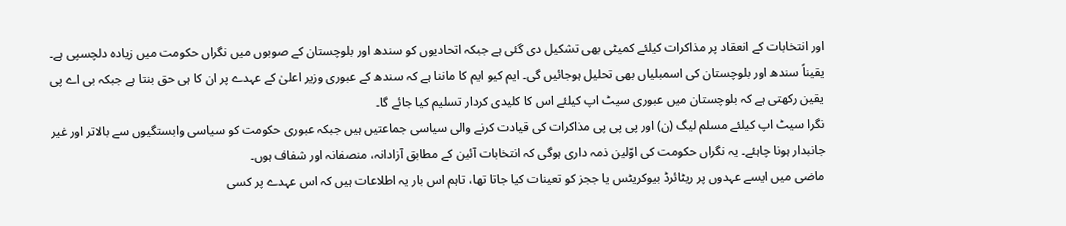اور انتخابات کے انعقاد پر مذاکرات کیلئے کمیٹی بھی تشکیل دی گئی ہے جبکہ اتحادیوں کو سندھ اور بلوچستان کے صوبوں میں نگراں حکومت میں زیادہ دلچسپی ہے۔
یقیناً سندھ اور بلوچستان کی اسمبلیاں بھی تحلیل ہوجائیں گی۔ ایم کیو ایم کا ماننا ہے کہ سندھ کے عبوری وزیر اعلیٰ کے عہدے پر ان کا ہی حق بنتا ہے جبکہ بی اے پی یقین رکھتی ہے کہ بلوچستان میں عبوری سیٹ اپ کیلئے اس کا کلیدی کردار تسلیم کیا جائے گا۔
نگرا سیٹ اپ کیلئے مسلم لیگ (ن) اور پی پی پی مذاکرات کی قیادت کرنے والی سیاسی جماعتیں ہیں جبکہ عبوری حکومت کو سیاسی وابستگیوں سے بالاتر اور غیر جانبدار ہونا چاہئے۔ یہ نگراں حکومت کی اوّلین ذمہ داری ہوگی کہ انتخابات آئین کے مطابق آزادانہ، منصفانہ اور شفاف ہوں۔
ماضی میں ایسے عہدوں پر ریٹائرڈ بیوکریٹس یا ججز کو تعینات کیا جاتا تھا، تاہم اس بار یہ اطلاعات ہیں کہ اس عہدے پر کسی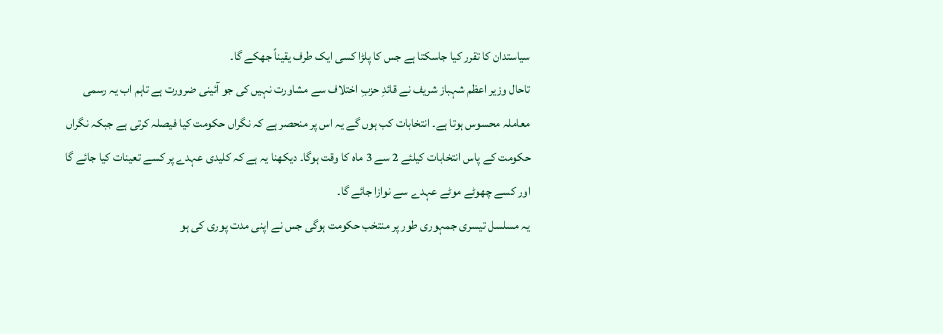سیاستدان کا تقرر کیا جاسکتا ہے جس کا پلڑا کسی ایک طرف یقیناً جھکے گا۔
تاحال وزیر اعظم شہباز شریف نے قائدِ حزبِ اختلاف سے مشاورت نہیں کی جو آئینی ضرورت ہے تاہم اب یہ رسمی معاملہ محسوس ہوتا ہے۔ انتخابات کب ہوں گے یہ اس پر منحصر ہے کہ نگراں حکومت کیا فیصلہ کرتی ہے جبکہ نگراں حکومت کے پاس انتخابات کیلئے 2 سے 3 ماہ کا وقت ہوگا۔ دیکھنا یہ ہے کہ کلیدی عہدے پر کسے تعینات کیا جائے گا اور کسے چھوٹے موٹے عہدے سے نوازا جائے گا۔
یہ مسلسل تیسری جمہوری طور پر منتخب حکومت ہوگی جس نے اپنی مدت پوری کی ہو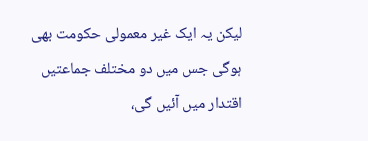لیکن یہ ایک غیر معمولی حکومت بھی ہوگی جس میں دو مختلف جماعتیں اقتدار میں آئیں گی،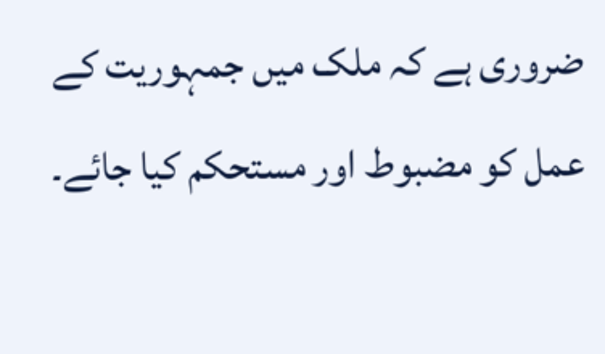ضروری ہے کہ ملک میں جمہوریت کے عمل کو مضبوط اور مستحکم کیا جائے۔